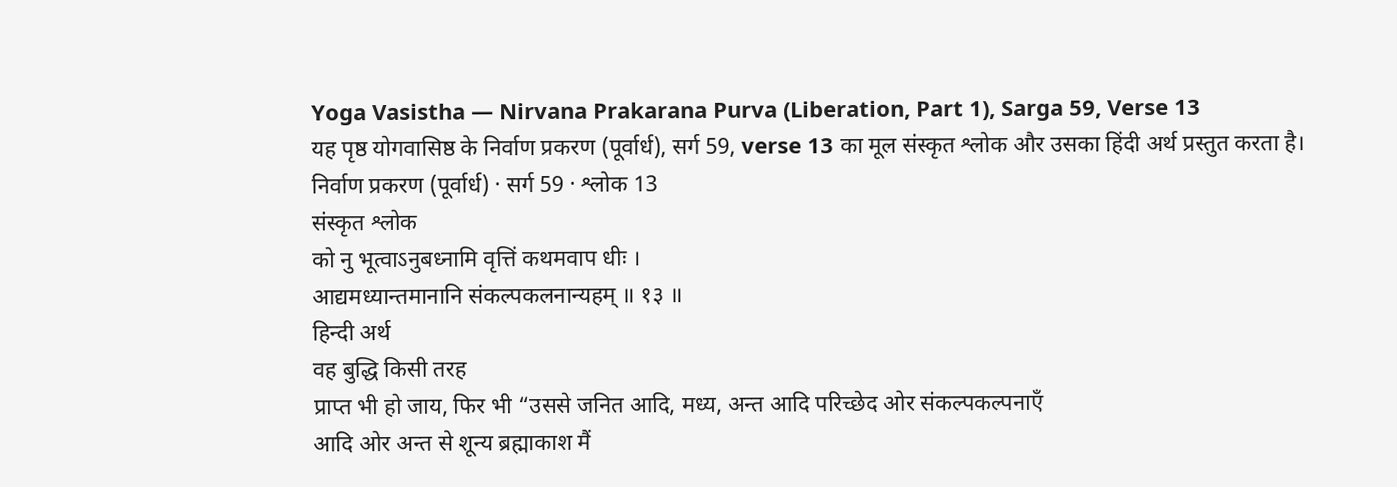Yoga Vasistha — Nirvana Prakarana Purva (Liberation, Part 1), Sarga 59, Verse 13
यह पृष्ठ योगवासिष्ठ के निर्वाण प्रकरण (पूर्वार्ध), सर्ग 59, verse 13 का मूल संस्कृत श्लोक और उसका हिंदी अर्थ प्रस्तुत करता है।
निर्वाण प्रकरण (पूर्वार्ध) · सर्ग 59 · श्लोक 13
संस्कृत श्लोक
को नु भूत्वाऽनुबध्नामि वृत्तिं कथमवाप धीः ।
आद्यमध्यान्तमानानि संकल्पकलनान्यहम् ॥ १३ ॥
हिन्दी अर्थ
वह बुद्धि किसी तरह
प्राप्त भी हो जाय, फिर भी “उससे जनित आदि, मध्य, अन्त आदि परिच्छेद ओर संकल्पकल्पनाएँ
आदि ओर अन्त से शून्य ब्रह्माकाश मैं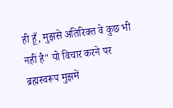ही हूँ, मुझसे अतिरिक्त वे कुछ भी नहीं है" यो विचार करने पर
ब्रह्मस्वरूप मुझमें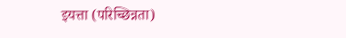इयत्ता (परिच्छिन्नता)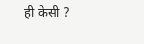ही केसी ?